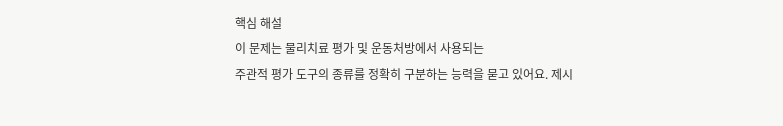핵심 해설
이 문제는 물리치료 평가 및 운동처방에서 사용되는
주관적 평가 도구의 종류를 정확히 구분하는 능력을 묻고 있어요. 제시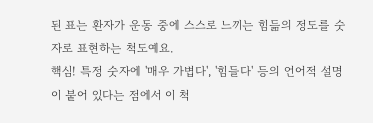된 표는 환자가 운동 중에 스스로 느끼는 힘듦의 정도를 숫자로 표현하는 척도예요.
핵심! 특정 숫자에 '매우 가볍다', '힘들다' 등의 언어적 설명이 붙어 있다는 점에서 이 척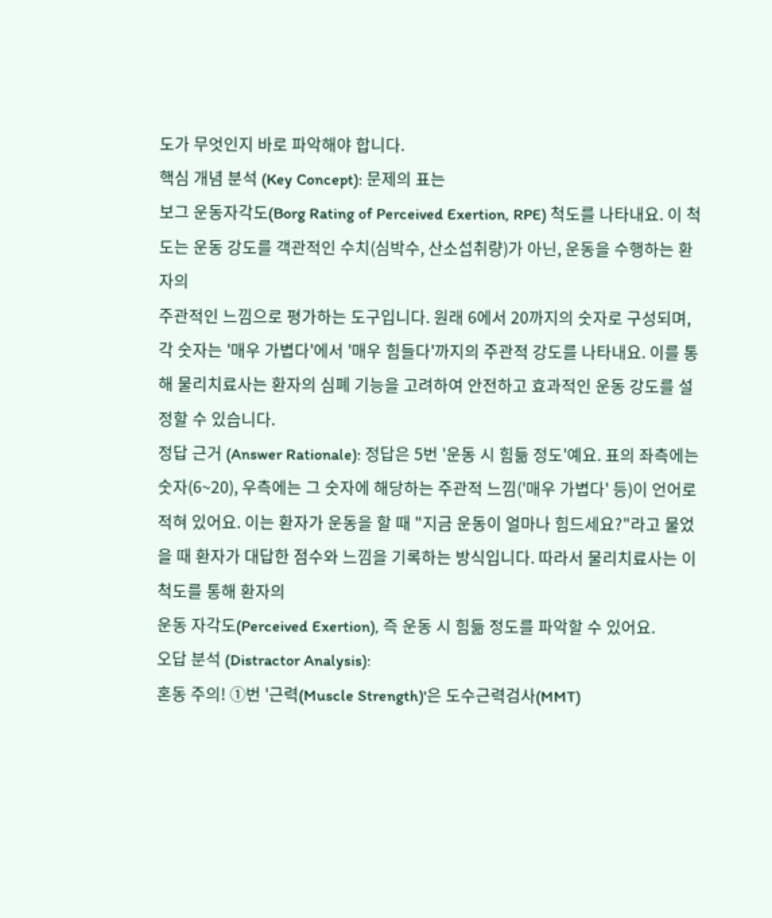도가 무엇인지 바로 파악해야 합니다.
핵심 개념 분석 (Key Concept): 문제의 표는
보그 운동자각도(Borg Rating of Perceived Exertion, RPE) 척도를 나타내요. 이 척도는 운동 강도를 객관적인 수치(심박수, 산소섭취량)가 아닌, 운동을 수행하는 환자의
주관적인 느낌으로 평가하는 도구입니다. 원래 6에서 20까지의 숫자로 구성되며, 각 숫자는 '매우 가볍다'에서 '매우 힘들다'까지의 주관적 강도를 나타내요. 이를 통해 물리치료사는 환자의 심폐 기능을 고려하여 안전하고 효과적인 운동 강도를 설정할 수 있습니다.
정답 근거 (Answer Rationale): 정답은 5번 '운동 시 힘듦 정도'예요. 표의 좌측에는 숫자(6~20), 우측에는 그 숫자에 해당하는 주관적 느낌('매우 가볍다' 등)이 언어로 적혀 있어요. 이는 환자가 운동을 할 때 "지금 운동이 얼마나 힘드세요?"라고 물었을 때 환자가 대답한 점수와 느낌을 기록하는 방식입니다. 따라서 물리치료사는 이 척도를 통해 환자의
운동 자각도(Perceived Exertion), 즉 운동 시 힘듦 정도를 파악할 수 있어요.
오답 분석 (Distractor Analysis):
혼동 주의! ①번 '근력(Muscle Strength)'은 도수근력검사(MMT)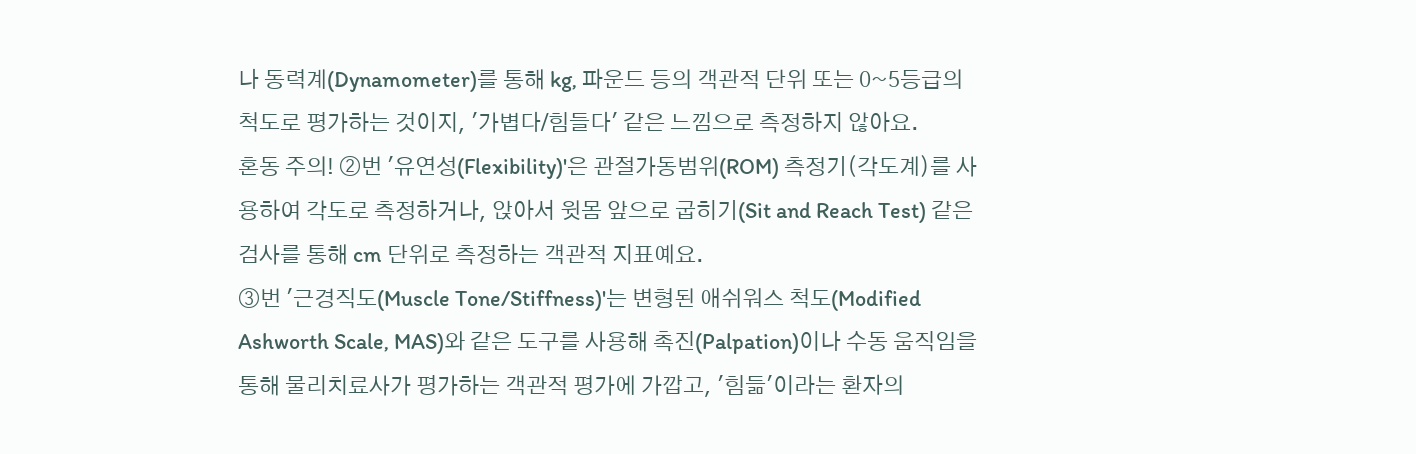나 동력계(Dynamometer)를 통해 kg, 파운드 등의 객관적 단위 또는 0~5등급의 척도로 평가하는 것이지, '가볍다/힘들다' 같은 느낌으로 측정하지 않아요.
혼동 주의! ②번 '유연성(Flexibility)'은 관절가동범위(ROM) 측정기(각도계)를 사용하여 각도로 측정하거나, 앉아서 윗몸 앞으로 굽히기(Sit and Reach Test) 같은 검사를 통해 cm 단위로 측정하는 객관적 지표예요.
③번 '근경직도(Muscle Tone/Stiffness)'는 변형된 애쉬워스 척도(Modified Ashworth Scale, MAS)와 같은 도구를 사용해 촉진(Palpation)이나 수동 움직임을 통해 물리치료사가 평가하는 객관적 평가에 가깝고, '힘듦'이라는 환자의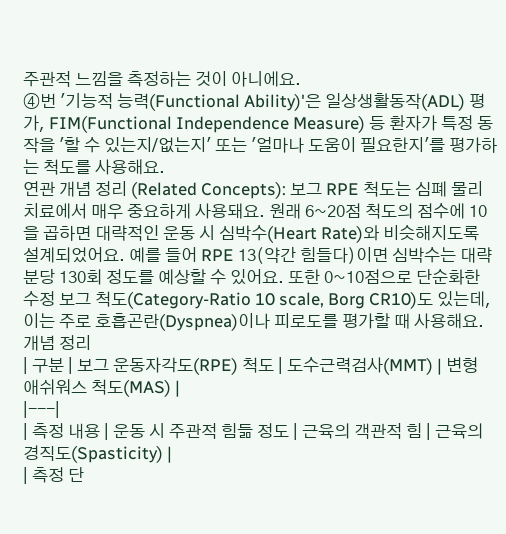주관적 느낌을 측정하는 것이 아니에요.
④번 '기능적 능력(Functional Ability)'은 일상생활동작(ADL) 평가, FIM(Functional Independence Measure) 등 환자가 특정 동작을 '할 수 있는지/없는지' 또는 '얼마나 도움이 필요한지'를 평가하는 척도를 사용해요.
연관 개념 정리 (Related Concepts): 보그 RPE 척도는 심폐 물리치료에서 매우 중요하게 사용돼요. 원래 6~20점 척도의 점수에 10을 곱하면 대략적인 운동 시 심박수(Heart Rate)와 비슷해지도록 설계되었어요. 예를 들어 RPE 13(약간 힘들다)이면 심박수는 대략 분당 130회 정도를 예상할 수 있어요. 또한 0~10점으로 단순화한 수정 보그 척도(Category-Ratio 10 scale, Borg CR10)도 있는데, 이는 주로 호흡곤란(Dyspnea)이나 피로도를 평가할 때 사용해요.
개념 정리
| 구분 | 보그 운동자각도(RPE) 척도 | 도수근력검사(MMT) | 변형 애쉬워스 척도(MAS) |
|---|
| 측정 내용 | 운동 시 주관적 힘듦 정도 | 근육의 객관적 힘 | 근육의 경직도(Spasticity) |
| 측정 단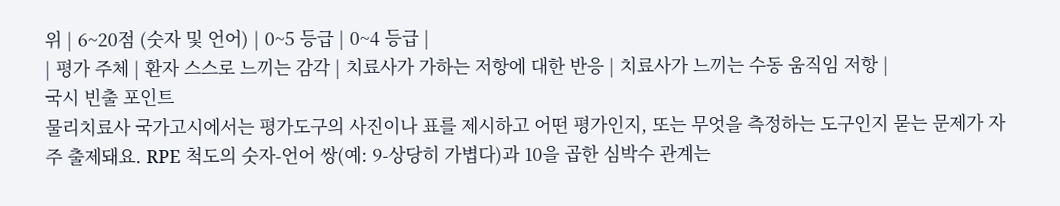위 | 6~20점 (숫자 및 언어) | 0~5 등급 | 0~4 등급 |
| 평가 주체 | 환자 스스로 느끼는 감각 | 치료사가 가하는 저항에 대한 반응 | 치료사가 느끼는 수동 움직임 저항 |
국시 빈출 포인트
물리치료사 국가고시에서는 평가도구의 사진이나 표를 제시하고 어떤 평가인지, 또는 무엇을 측정하는 도구인지 묻는 문제가 자주 출제돼요. RPE 척도의 숫자-언어 쌍(예: 9-상당히 가볍다)과 10을 곱한 심박수 관계는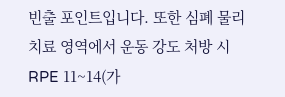빈출 포인트입니다. 또한 심폐 물리치료 영역에서 운동 강도 처방 시 RPE 11~14(가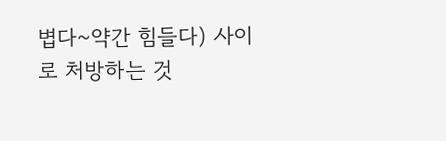볍다~약간 힘들다) 사이로 처방하는 것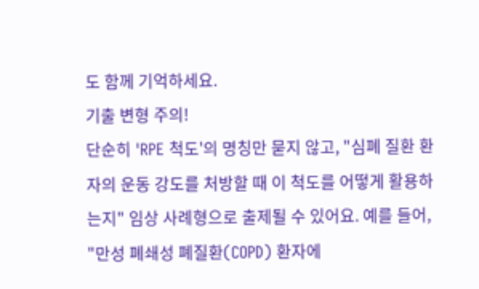도 함께 기억하세요.
기출 변형 주의!
단순히 'RPE 척도'의 명칭만 묻지 않고, "심폐 질환 환자의 운동 강도를 처방할 때 이 척도를 어떻게 활용하는지" 임상 사례형으로 출제될 수 있어요. 예를 들어, "만성 폐쇄성 폐질환(COPD) 환자에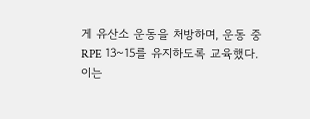게 유산소 운동을 처방하며, 운동 중 RPE 13~15를 유지하도록 교육했다. 이는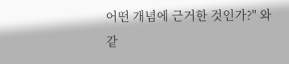어떤 개념에 근거한 것인가?" 와 같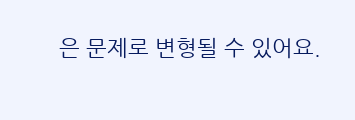은 문제로 변형될 수 있어요.